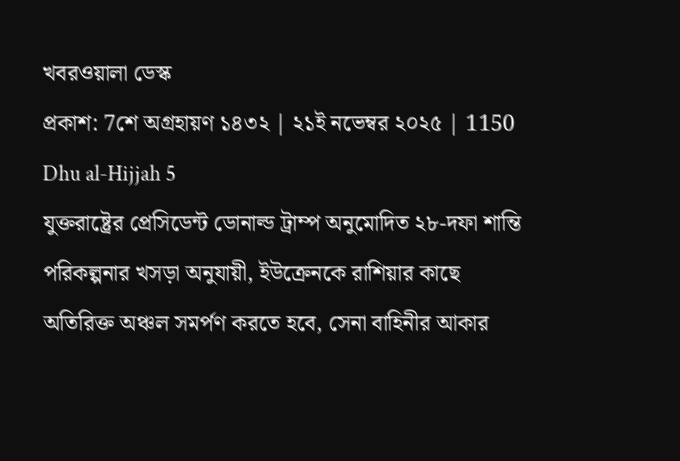খবরওয়ালা ডেস্ক
প্রকাশ: 7শে অগ্রহায়ণ ১৪৩২ | ২১ই নভেম্বর ২০২৫ | 1150 Dhu al-Hijjah 5
যুক্তরাষ্ট্রের প্রেসিডেন্ট ডোনাল্ড ট্রাম্প অনুমোদিত ২৮-দফা শান্তি পরিকল্পনার খসড়া অনুযায়ী, ইউক্রেনকে রাশিয়ার কাছে অতিরিক্ত অঞ্চল সমর্পণ করতে হবে, সেনা বাহিনীর আকার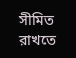সীমিত রাখতে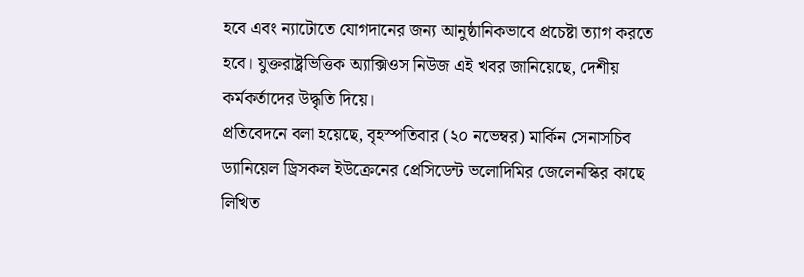হবে এবং ন্যাটোতে যোগদানের জন্য আনুষ্ঠানিকভাবে প্রচেষ্টা ত্যাগ করতে হবে। যুক্তরাষ্ট্রভিত্তিক অ্যাক্সিওস নিউজ এই খবর জানিয়েছে, দেশীয় কর্মকর্তাদের উদ্ধৃতি দিয়ে।
প্রতিবেদনে বলা হয়েছে, বৃহস্পতিবার (২০ নভেম্বর) মার্কিন সেনাসচিব ড্যানিয়েল ড্রিসকল ইউক্রেনের প্রেসিডেন্ট ভলোদিমির জেলেনস্কির কাছে লিখিত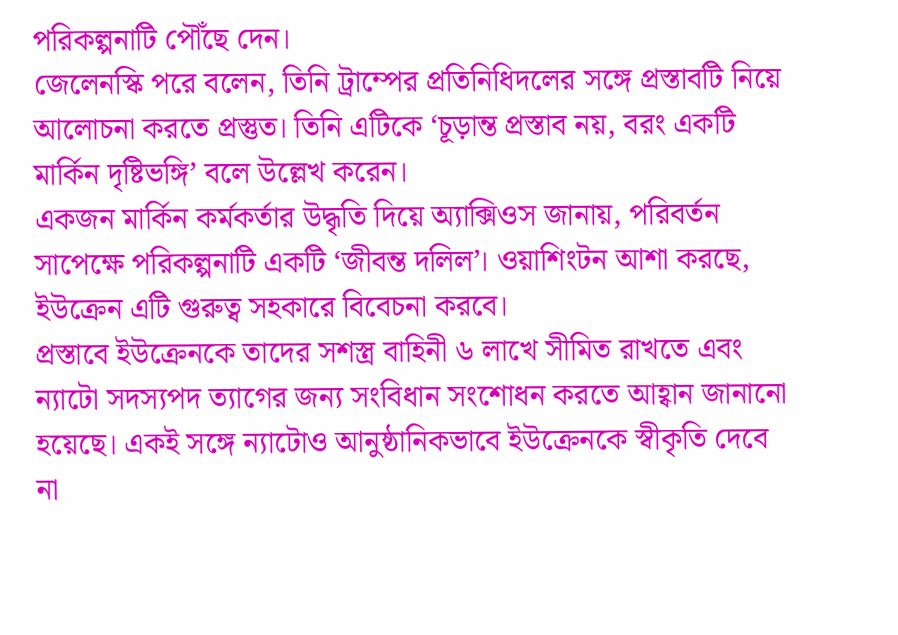পরিকল্পনাটি পৌঁছে দেন।
জেলেনস্কি পরে বলেন, তিনি ট্রাম্পের প্রতিনিধিদলের সঙ্গে প্রস্তাবটি নিয়ে আলোচনা করতে প্রস্তুত। তিনি এটিকে ‘চূড়ান্ত প্রস্তাব নয়, বরং একটি মার্কিন দৃষ্টিভঙ্গি’ বলে উল্লেখ করেন।
একজন মার্কিন কর্মকর্তার উদ্ধৃতি দিয়ে অ্যাক্সিওস জানায়, পরিবর্তন সাপেক্ষে পরিকল্পনাটি একটি ‘জীবন্ত দলিল’। ওয়াশিংটন আশা করছে, ইউক্রেন এটি গুরুত্ব সহকারে বিবেচনা করবে।
প্রস্তাবে ইউক্রেনকে তাদের সশস্ত্র বাহিনী ৬ লাখে সীমিত রাখতে এবং ন্যাটো সদস্যপদ ত্যাগের জন্য সংবিধান সংশোধন করতে আহ্বান জানানো হয়েছে। একই সঙ্গে ন্যাটোও আনুষ্ঠানিকভাবে ইউক্রেনকে স্বীকৃতি দেবে না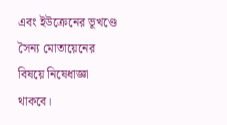এবং ইউক্রেনের ভূখণ্ডে সৈন্য মোতায়েনের বিষয়ে নিষেধাজ্ঞা থাকবে।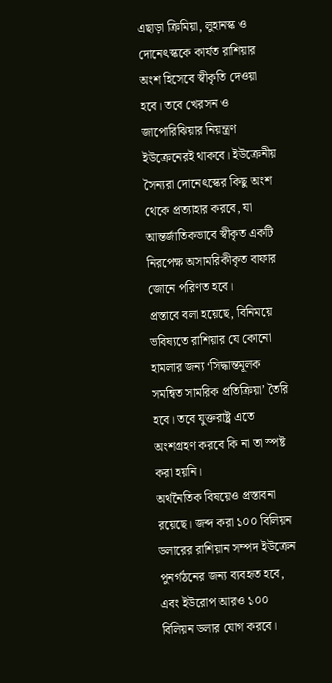এছাড়া ক্রিমিয়া, লুহানস্ক ও দোনেৎস্ককে কার্যত রাশিয়ার অংশ হিসেবে স্বীকৃতি দেওয়া হবে। তবে খেরসন ও জাপোরিঝিয়ার নিয়ন্ত্রণ ইউক্রেনেরই থাকবে। ইউক্রেনীয় সৈন্যরা দোনেৎস্কের কিছু অংশ থেকে প্রত্যাহার করবে, যা আন্তর্জাতিকভাবে স্বীকৃত একটি নিরপেক্ষ অসামরিকীকৃত বাফার জোনে পরিণত হবে।
প্রস্তাবে বলা হয়েছে, বিনিময়ে ভবিষ্যতে রাশিয়ার যে কোনো হামলার জন্য ‘সিদ্ধান্তমূলক সমন্বিত সামরিক প্রতিক্রিয়া’ তৈরি হবে। তবে যুক্তরাষ্ট্র এতে অংশগ্রহণ করবে কি না তা স্পষ্ট করা হয়নি।
অর্থনৈতিক বিষয়েও প্রস্তাবনা রয়েছে। জব্দ করা ১০০ বিলিয়ন ডলারের রাশিয়ান সম্পদ ইউক্রেন পুনর্গঠনের জন্য ব্যবহৃত হবে, এবং ইউরোপ আরও ১০০ বিলিয়ন ডলার যোগ করবে।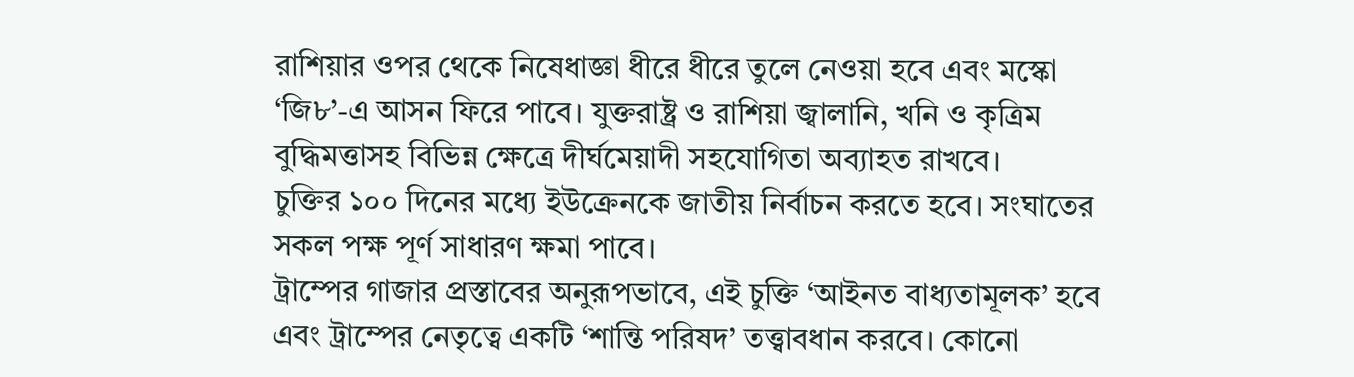রাশিয়ার ওপর থেকে নিষেধাজ্ঞা ধীরে ধীরে তুলে নেওয়া হবে এবং মস্কো ‘জি৮’-এ আসন ফিরে পাবে। যুক্তরাষ্ট্র ও রাশিয়া জ্বালানি, খনি ও কৃত্রিম বুদ্ধিমত্তাসহ বিভিন্ন ক্ষেত্রে দীর্ঘমেয়াদী সহযোগিতা অব্যাহত রাখবে।
চুক্তির ১০০ দিনের মধ্যে ইউক্রেনকে জাতীয় নির্বাচন করতে হবে। সংঘাতের সকল পক্ষ পূর্ণ সাধারণ ক্ষমা পাবে।
ট্রাম্পের গাজার প্রস্তাবের অনুরূপভাবে, এই চুক্তি ‘আইনত বাধ্যতামূলক’ হবে এবং ট্রাম্পের নেতৃত্বে একটি ‘শান্তি পরিষদ’ তত্ত্বাবধান করবে। কোনো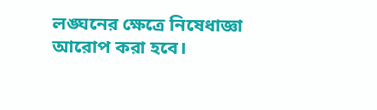লঙ্ঘনের ক্ষেত্রে নিষেধাজ্ঞা আরোপ করা হবে।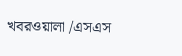খবরওয়ালা /এসএস